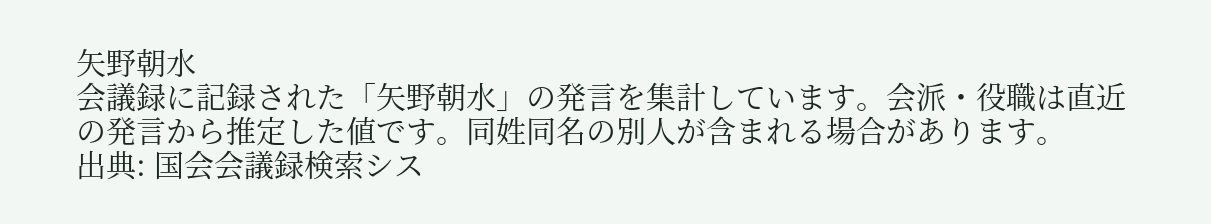矢野朝水
会議録に記録された「矢野朝水」の発言を集計しています。会派・役職は直近の発言から推定した値です。同姓同名の別人が含まれる場合があります。
出典: 国会会議録検索シス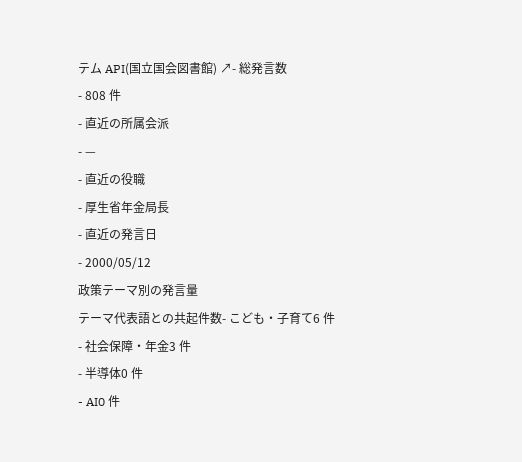テム API(国立国会図書館) ↗- 総発言数
- 808 件
- 直近の所属会派
- —
- 直近の役職
- 厚生省年金局長
- 直近の発言日
- 2000/05/12
政策テーマ別の発言量
テーマ代表語との共起件数- こども・子育て6 件
- 社会保障・年金3 件
- 半導体0 件
- AI0 件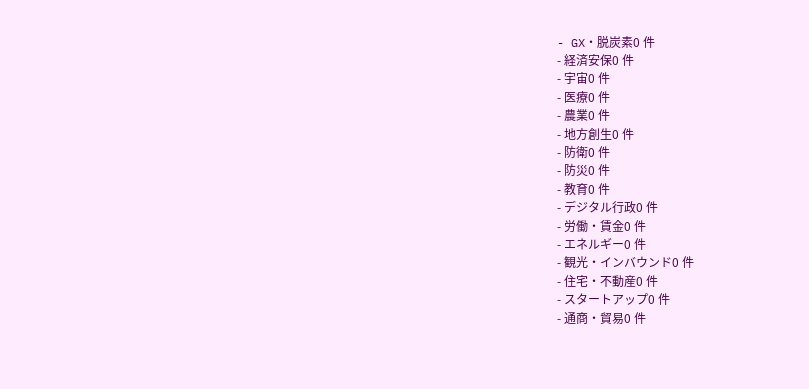- GX・脱炭素0 件
- 経済安保0 件
- 宇宙0 件
- 医療0 件
- 農業0 件
- 地方創生0 件
- 防衛0 件
- 防災0 件
- 教育0 件
- デジタル行政0 件
- 労働・賃金0 件
- エネルギー0 件
- 観光・インバウンド0 件
- 住宅・不動産0 件
- スタートアップ0 件
- 通商・貿易0 件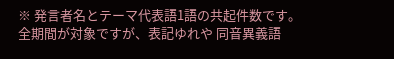※ 発言者名とテーマ代表語1語の共起件数です。全期間が対象ですが、表記ゆれや 同音異義語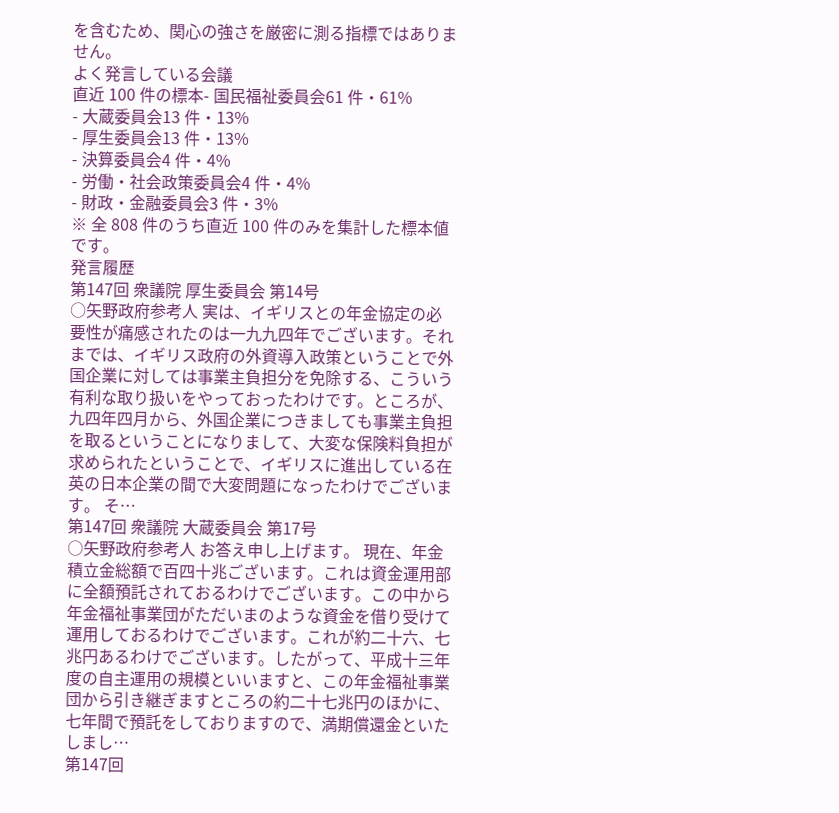を含むため、関心の強さを厳密に測る指標ではありません。
よく発言している会議
直近 100 件の標本- 国民福祉委員会61 件・61%
- 大蔵委員会13 件・13%
- 厚生委員会13 件・13%
- 決算委員会4 件・4%
- 労働・社会政策委員会4 件・4%
- 財政・金融委員会3 件・3%
※ 全 808 件のうち直近 100 件のみを集計した標本値です。
発言履歴
第147回 衆議院 厚生委員会 第14号
○矢野政府参考人 実は、イギリスとの年金協定の必要性が痛感されたのは一九九四年でございます。それまでは、イギリス政府の外資導入政策ということで外国企業に対しては事業主負担分を免除する、こういう有利な取り扱いをやっておったわけです。ところが、九四年四月から、外国企業につきましても事業主負担を取るということになりまして、大変な保険料負担が求められたということで、イギリスに進出している在英の日本企業の間で大変問題になったわけでございます。 そ…
第147回 衆議院 大蔵委員会 第17号
○矢野政府参考人 お答え申し上げます。 現在、年金積立金総額で百四十兆ございます。これは資金運用部に全額預託されておるわけでございます。この中から年金福祉事業団がただいまのような資金を借り受けて運用しておるわけでございます。これが約二十六、七兆円あるわけでございます。したがって、平成十三年度の自主運用の規模といいますと、この年金福祉事業団から引き継ぎますところの約二十七兆円のほかに、七年間で預託をしておりますので、満期償還金といたしまし…
第147回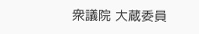衆議院 大蔵委員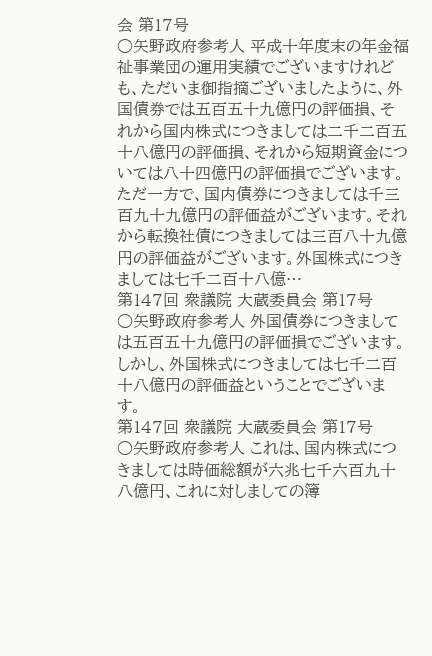会 第17号
○矢野政府参考人 平成十年度末の年金福祉事業団の運用実績でございますけれども、ただいま御指摘ございましたように、外国債券では五百五十九億円の評価損、それから国内株式につきましては二千二百五十八億円の評価損、それから短期資金については八十四億円の評価損でございます。 ただ一方で、国内債券につきましては千三百九十九億円の評価益がございます。それから転換社債につきましては三百八十九億円の評価益がございます。外国株式につきましては七千二百十八億…
第147回 衆議院 大蔵委員会 第17号
○矢野政府参考人 外国債券につきましては五百五十九億円の評価損でございます。しかし、外国株式につきましては七千二百十八億円の評価益ということでございます。
第147回 衆議院 大蔵委員会 第17号
○矢野政府参考人 これは、国内株式につきましては時価総額が六兆七千六百九十八億円、これに対しましての簿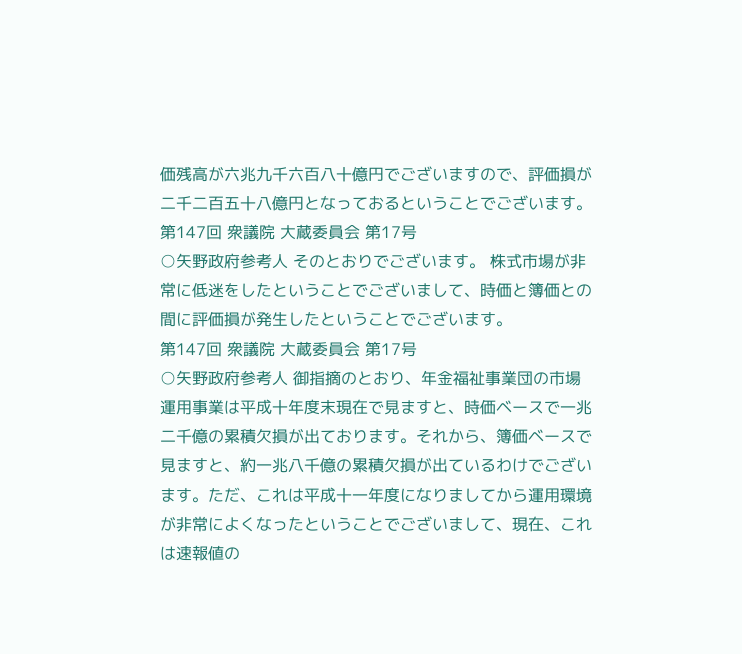価残高が六兆九千六百八十億円でございますので、評価損が二千二百五十八億円となっておるということでございます。
第147回 衆議院 大蔵委員会 第17号
○矢野政府参考人 そのとおりでございます。 株式市場が非常に低迷をしたということでございまして、時価と簿価との間に評価損が発生したということでございます。
第147回 衆議院 大蔵委員会 第17号
○矢野政府参考人 御指摘のとおり、年金福祉事業団の市場運用事業は平成十年度末現在で見ますと、時価ベースで一兆二千億の累積欠損が出ております。それから、簿価ベースで見ますと、約一兆八千億の累積欠損が出ているわけでございます。ただ、これは平成十一年度になりましてから運用環境が非常によくなったということでございまして、現在、これは速報値の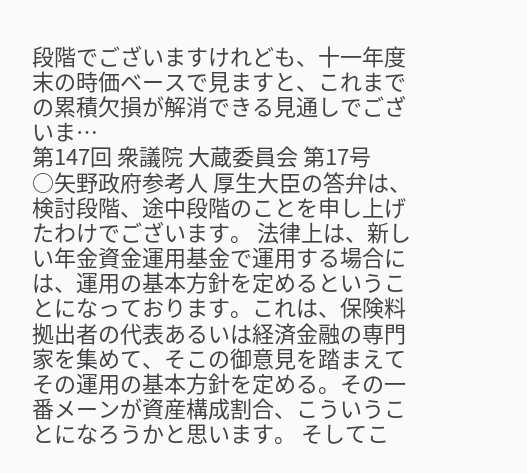段階でございますけれども、十一年度末の時価ベースで見ますと、これまでの累積欠損が解消できる見通しでございま…
第147回 衆議院 大蔵委員会 第17号
○矢野政府参考人 厚生大臣の答弁は、検討段階、途中段階のことを申し上げたわけでございます。 法律上は、新しい年金資金運用基金で運用する場合には、運用の基本方針を定めるということになっております。これは、保険料拠出者の代表あるいは経済金融の専門家を集めて、そこの御意見を踏まえてその運用の基本方針を定める。その一番メーンが資産構成割合、こういうことになろうかと思います。 そしてこ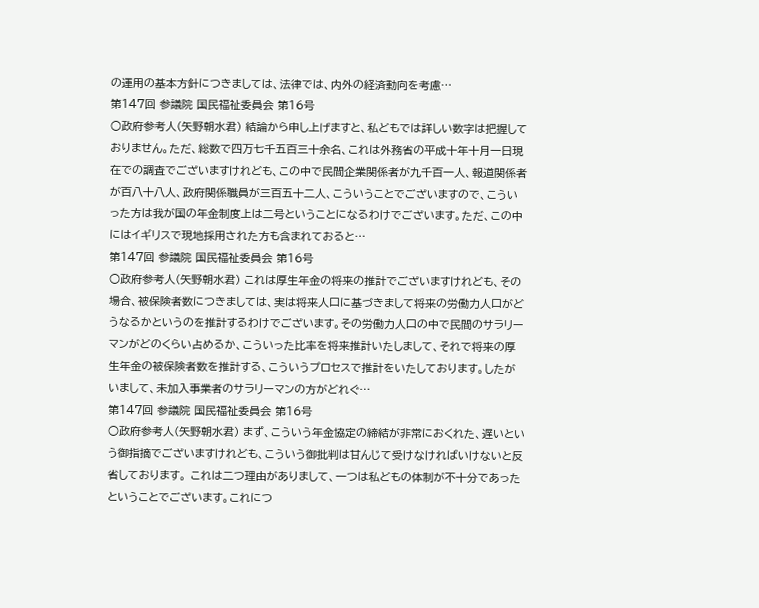の運用の基本方針につきましては、法律では、内外の経済動向を考慮…
第147回 参議院 国民福祉委員会 第16号
○政府参考人(矢野朝水君) 結論から申し上げますと、私どもでは詳しい数字は把握しておりません。ただ、総数で四万七千五百三十余名、これは外務省の平成十年十月一日現在での調査でございますけれども、この中で民間企業関係者が九千百一人、報道関係者が百八十八人、政府関係職員が三百五十二人、こういうことでございますので、こういった方は我が国の年金制度上は二号ということになるわけでございます。ただ、この中にはイギリスで現地採用された方も含まれておると…
第147回 参議院 国民福祉委員会 第16号
○政府参考人(矢野朝水君) これは厚生年金の将来の推計でございますけれども、その場合、被保険者数につきましては、実は将来人口に基づきまして将来の労働力人口がどうなるかというのを推計するわけでございます。その労働力人口の中で民間のサラリーマンがどのくらい占めるか、こういった比率を将来推計いたしまして、それで将来の厚生年金の被保険者数を推計する、こういうプロセスで推計をいたしております。したがいまして、未加入事業者のサラリーマンの方がどれぐ…
第147回 参議院 国民福祉委員会 第16号
○政府参考人(矢野朝水君) まず、こういう年金協定の締結が非常におくれた、遅いという御指摘でございますけれども、こういう御批判は甘んじて受けなければいけないと反省しております。 これは二つ理由がありまして、一つは私どもの体制が不十分であったということでございます。これにつ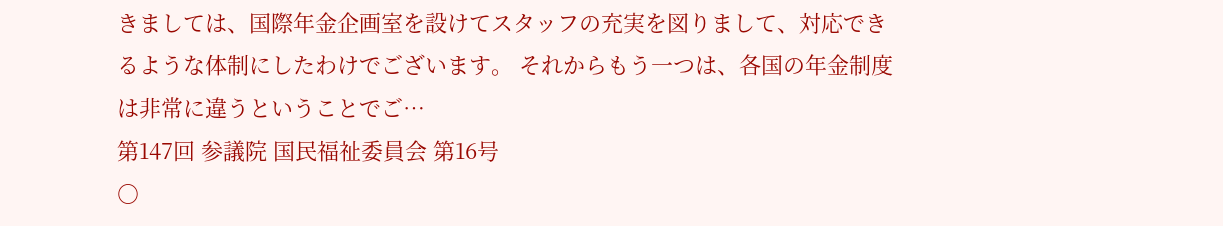きましては、国際年金企画室を設けてスタッフの充実を図りまして、対応できるような体制にしたわけでございます。 それからもう一つは、各国の年金制度は非常に違うということでご…
第147回 参議院 国民福祉委員会 第16号
○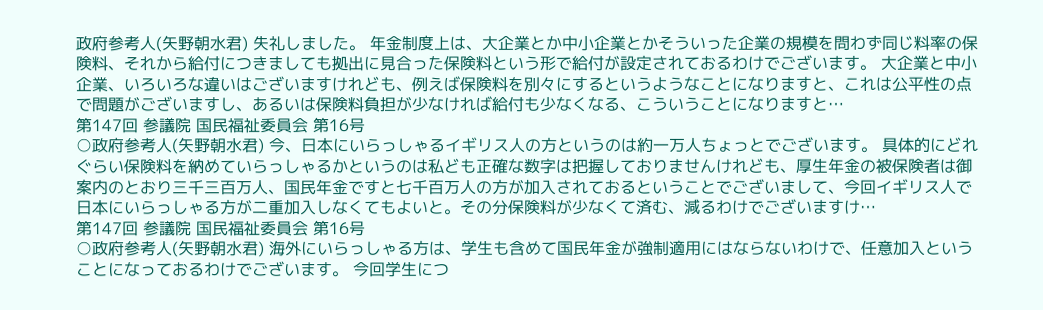政府参考人(矢野朝水君) 失礼しました。 年金制度上は、大企業とか中小企業とかそういった企業の規模を問わず同じ料率の保険料、それから給付につきましても拠出に見合った保険料という形で給付が設定されておるわけでございます。 大企業と中小企業、いろいろな違いはございますけれども、例えば保険料を別々にするというようなことになりますと、これは公平性の点で問題がございますし、あるいは保険料負担が少なければ給付も少なくなる、こういうことになりますと…
第147回 参議院 国民福祉委員会 第16号
○政府参考人(矢野朝水君) 今、日本にいらっしゃるイギリス人の方というのは約一万人ちょっとでございます。 具体的にどれぐらい保険料を納めていらっしゃるかというのは私ども正確な数字は把握しておりませんけれども、厚生年金の被保険者は御案内のとおり三千三百万人、国民年金ですと七千百万人の方が加入されておるということでございまして、今回イギリス人で日本にいらっしゃる方が二重加入しなくてもよいと。その分保険料が少なくて済む、減るわけでございますけ…
第147回 参議院 国民福祉委員会 第16号
○政府参考人(矢野朝水君) 海外にいらっしゃる方は、学生も含めて国民年金が強制適用にはならないわけで、任意加入ということになっておるわけでございます。 今回学生につ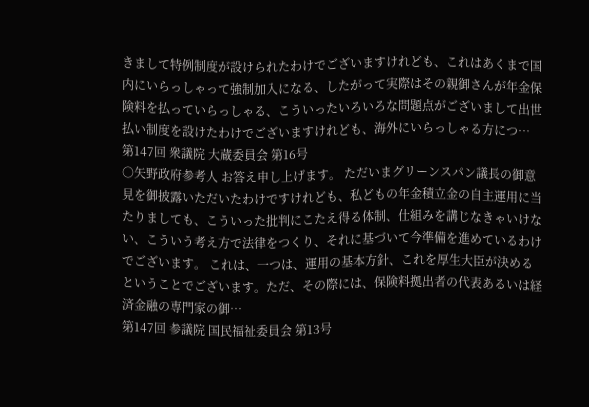きまして特例制度が設けられたわけでございますけれども、これはあくまで国内にいらっしゃって強制加入になる、したがって実際はその親御さんが年金保険料を払っていらっしゃる、こういったいろいろな問題点がございまして出世払い制度を設けたわけでございますけれども、海外にいらっしゃる方につ…
第147回 衆議院 大蔵委員会 第16号
○矢野政府参考人 お答え申し上げます。 ただいまグリーンスパン議長の御意見を御披露いただいたわけですけれども、私どもの年金積立金の自主運用に当たりましても、こういった批判にこたえ得る体制、仕組みを講じなきゃいけない、こういう考え方で法律をつくり、それに基づいて今準備を進めているわけでございます。 これは、一つは、運用の基本方針、これを厚生大臣が決めるということでございます。ただ、その際には、保険料拠出者の代表あるいは経済金融の専門家の御…
第147回 参議院 国民福祉委員会 第13号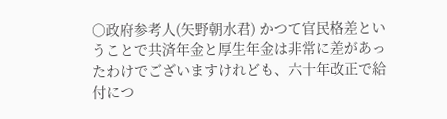○政府参考人(矢野朝水君) かつて官民格差ということで共済年金と厚生年金は非常に差があったわけでございますけれども、六十年改正で給付につ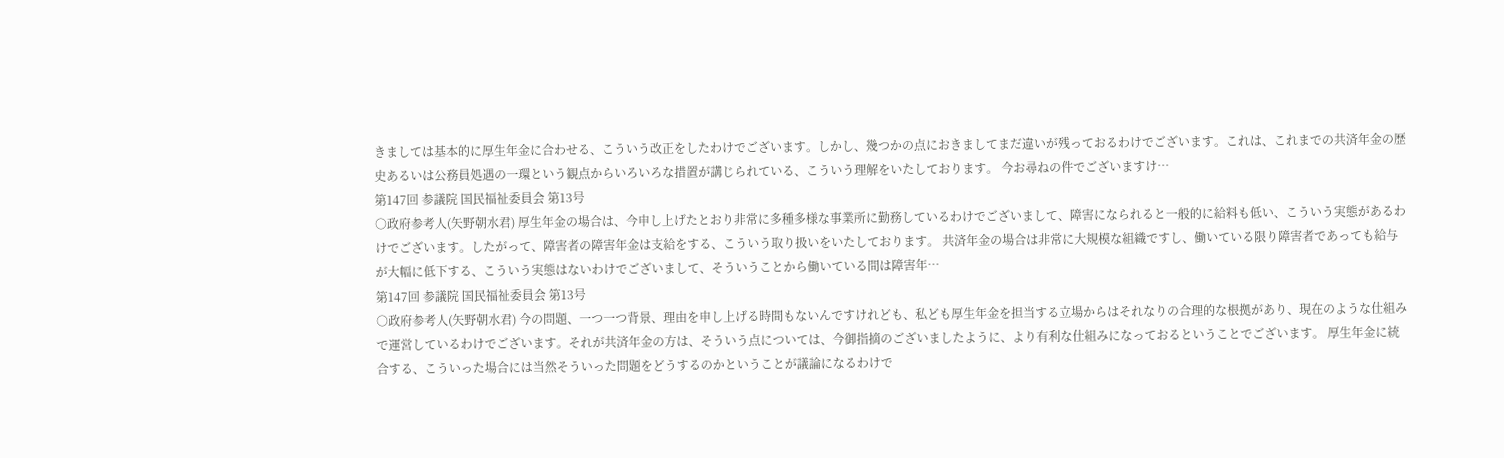きましては基本的に厚生年金に合わせる、こういう改正をしたわけでございます。しかし、幾つかの点におきましてまだ違いが残っておるわけでございます。これは、これまでの共済年金の歴史あるいは公務員処遇の一環という観点からいろいろな措置が講じられている、こういう理解をいたしております。 今お尋ねの件でございますけ…
第147回 参議院 国民福祉委員会 第13号
○政府参考人(矢野朝水君) 厚生年金の場合は、今申し上げたとおり非常に多種多様な事業所に勤務しているわけでございまして、障害になられると一般的に給料も低い、こういう実態があるわけでございます。したがって、障害者の障害年金は支給をする、こういう取り扱いをいたしております。 共済年金の場合は非常に大規模な組織ですし、働いている限り障害者であっても給与が大幅に低下する、こういう実態はないわけでございまして、そういうことから働いている間は障害年…
第147回 参議院 国民福祉委員会 第13号
○政府参考人(矢野朝水君) 今の問題、一つ一つ背景、理由を申し上げる時間もないんですけれども、私ども厚生年金を担当する立場からはそれなりの合理的な根拠があり、現在のような仕組みで運営しているわけでございます。それが共済年金の方は、そういう点については、今御指摘のございましたように、より有利な仕組みになっておるということでございます。 厚生年金に統合する、こういった場合には当然そういった問題をどうするのかということが議論になるわけで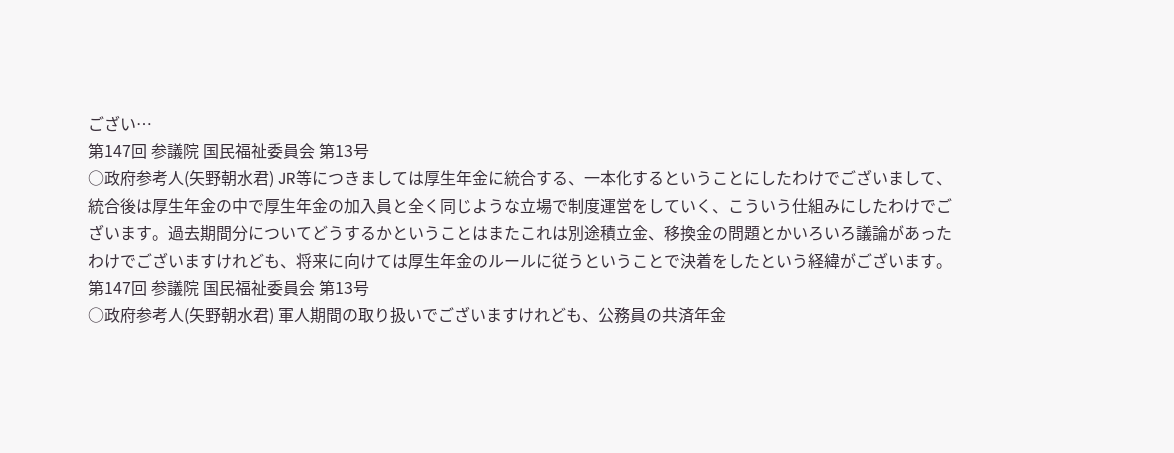ござい…
第147回 参議院 国民福祉委員会 第13号
○政府参考人(矢野朝水君) JR等につきましては厚生年金に統合する、一本化するということにしたわけでございまして、統合後は厚生年金の中で厚生年金の加入員と全く同じような立場で制度運営をしていく、こういう仕組みにしたわけでございます。過去期間分についてどうするかということはまたこれは別途積立金、移換金の問題とかいろいろ議論があったわけでございますけれども、将来に向けては厚生年金のルールに従うということで決着をしたという経緯がございます。
第147回 参議院 国民福祉委員会 第13号
○政府参考人(矢野朝水君) 軍人期間の取り扱いでございますけれども、公務員の共済年金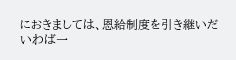におきましては、恩給制度を引き継いだいわば一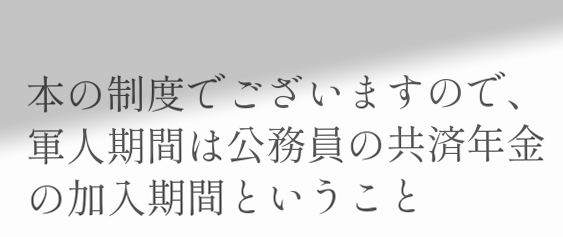本の制度でございますので、軍人期間は公務員の共済年金の加入期間ということ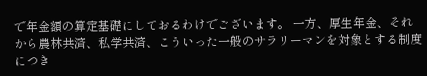で年金額の算定基礎にしておるわけでございます。 一方、厚生年金、それから農林共済、私学共済、こういった一般のサラリーマンを対象とする制度につき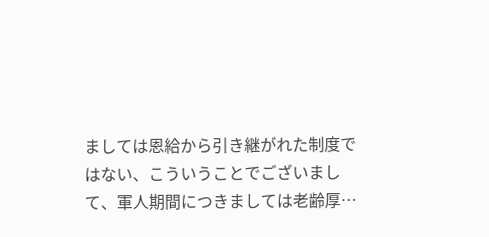ましては恩給から引き継がれた制度ではない、こういうことでございまして、軍人期間につきましては老齢厚…